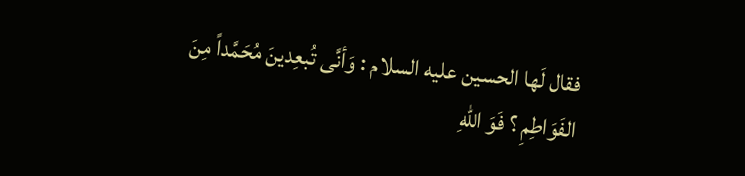فقال لَها الحسين عليه السلام : وَأنَّى تُبعِدينَ مُحَمَّداً مِنَ الفَوَاطِمِ ؟ فَوَ اللّهِ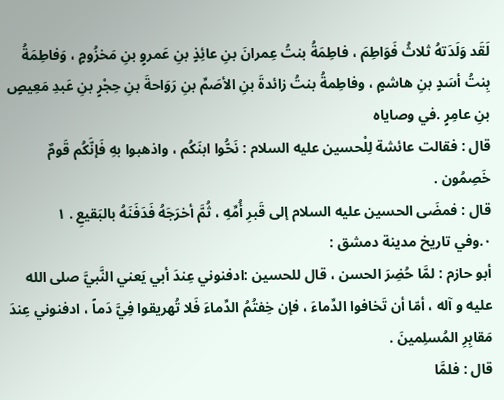لَقَد وَلَدَتهُ ثلاثُ فَوَاطِمَ ، فاطِمَةُ بنتُ عِمرانَ بنِ عائِذٍ بنِ عَمروٍ بنِ مَخزُومٍ ، وَفاطِمَةُ بِنتُ أسَدٍ بنِ هاشمٍ ، وفاطِمةُ بنتُ زائدةَ بنِ الأصَمِّ بنِ رَوَاحةَ بنِ حِجْرٍ بنِ عَبدِ مَعِيصٍ بنِ عامِرٍ .في وصاياه
قال : فقالت عائشة لِلْحسين عليه السلام : نَحُّوا ابنَكُم ، واذهبوا بهِ فَإنَّكُم قَومٌ خَصِمُون .
قال : فمضَى الحسين عليه السلام إلى قَبرِ أُمِّهِ ، ثُمَّ أخرَجَهُ فَدَفَنَهُ بالبَقيعِ . ۱
۰.وفي تاريخ مدينة دمشق :
أبو حازم : لمَّا حُضِرَ الحسن ، قال للحسين :ادفنوني عِندَ أبي يَعني النَّبيَّ صلى الله عليه و آله ، أمّا أن تَخافوا الدِّماءَ ، فإن خِفتُمُ الدِّماءَ فَلا تُهريقوا فِيَّ دَماً ، ادفنوني عِندَ مَقابِرِ المُسلِمينَ .
قال : فلمَّا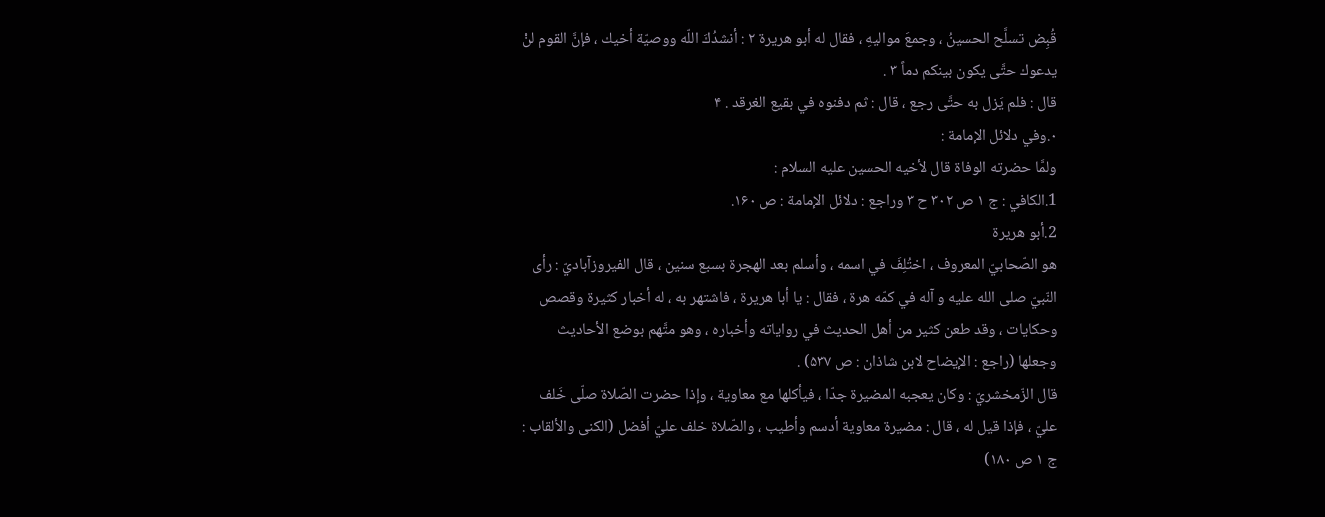قُبِض تسلَّح الحسينُ ، وجمعَ مواليهِ ، فقال له أبو هريرة ۲ : أنشدُكَ اللّه ووصيّة أخيك ، فإنَّ القوم لنْ يدعوك حتَّى يكون بينكم دماً ۳ .
قال : فلم يَزل به حتَّى رجع ، قال : ثم دفنوه في بقيع الغرقد . ۴
۰.وفي دلائل الإمامة :
ولمَّا حضرته الوفاة قال لأخيه الحسين عليه السلام :
1.الكافي : ج ۱ ص ۳۰۲ ح ۳ وراجع : دلائل الإمامة : ص ۱۶۰.
2.أبو هريرة
هو الصّحابيّ المعروف ، اختُلِفَ في اسمه ، وأسلم بعد الهجرة بسبع سنين ، قال الفيروزآباديّ : رأى النّبيّ صلى الله عليه و آله في كمّه هرة ، فقال : يا أبا هريرة ، فاشتهر به ، له أخبار كثيرة وقصص وحكايات ، وقد طعن كثير من أهل الحديث في رواياته وأخباره ، وهو متَّهم بوضع الأحاديث وجعلها (راجع : الإيضاح لابن شاذان : ص ۵۳۷) .
قال الزّمخشريّ : وكان يعجبه المضيرة جدّا ، فيأكلها مع معاوية ، وإذا حضرت الصّلاة صلّى خَلف عليّ ، فإذا قيل له ، قال : مضيرة معاوية أدسم وأطيب ، والصّلاة خلف عليّ أفضل (الكنى والألقاب : ج ۱ ص ۱۸۰)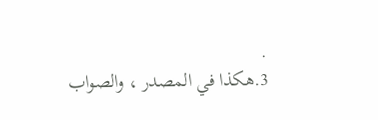.
3.هكذا في المصدر ، والصواب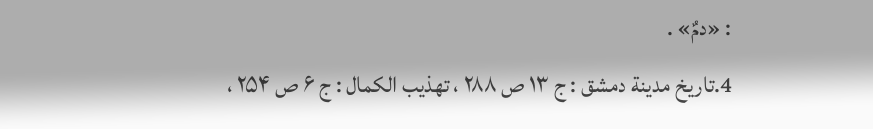: «دمٌ» .
4.تاريخ مدينة دمشق : ج ۱۳ ص ۲۸۸ ، تهذيب الكمال : ج ۶ ص ۲۵۴ ،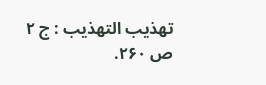تهذيب التهذيب : ج ۲ ص ۲۶۰.